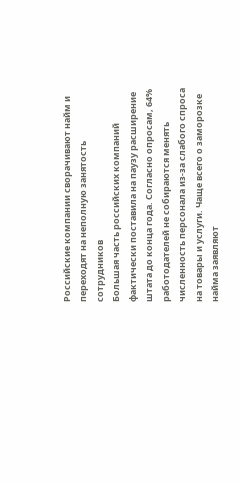Российские компании сворачивают найм и переходят на неполную занятость сотрудников
Большая часть российских компаний фактически поставила на паузу расширение штата до конца года. Согласно опросам, 64% работодателей не собираются менять численность персонала из‑за слабого спроса на товары и услуги. Чаще всего о заморозке найма заявляют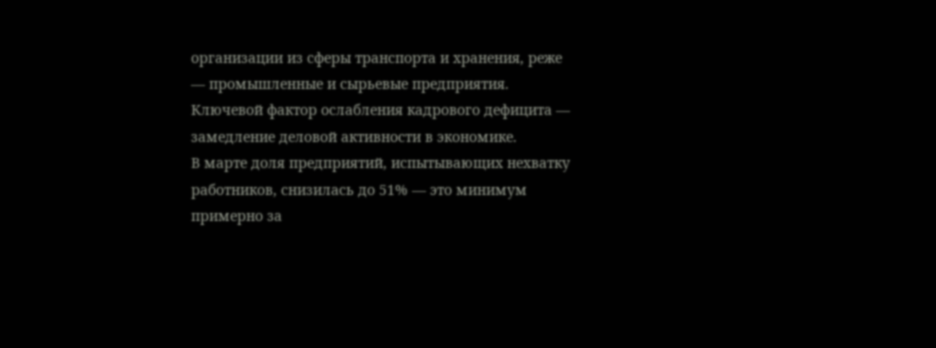организации из сферы транспорта и хранения, реже — промышленные и сырьевые предприятия. Ключевой фактор ослабления кадрового дефицита — замедление деловой активности в экономике.
В марте доля предприятий, испытывающих нехватку работников, снизилась до 51% — это минимум примерно за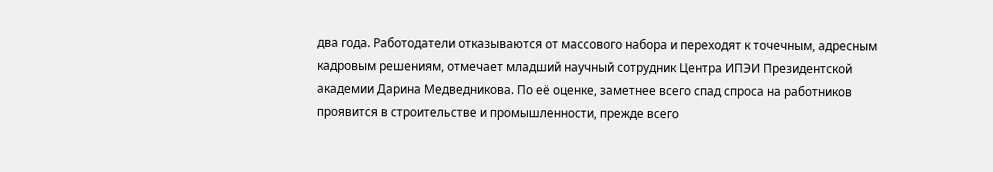два года. Работодатели отказываются от массового набора и переходят к точечным, адресным кадровым решениям, отмечает младший научный сотрудник Центра ИПЭИ Президентской академии Дарина Медведникова. По её оценке, заметнее всего спад спроса на работников проявится в строительстве и промышленности, прежде всего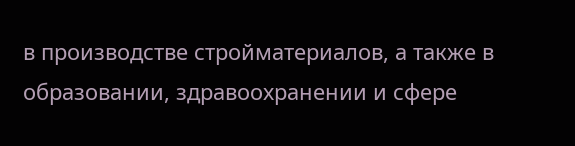в производстве стройматериалов, а также в образовании, здравоохранении и сфере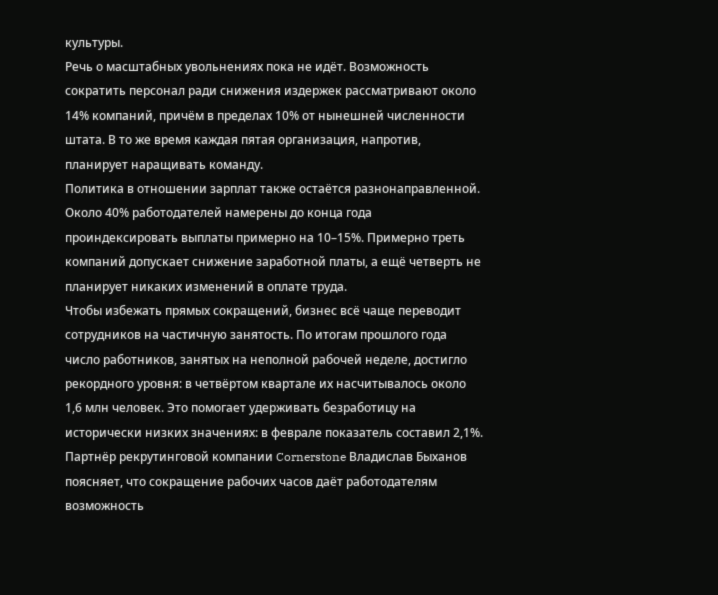культуры.
Речь о масштабных увольнениях пока не идёт. Возможность сократить персонал ради снижения издержек рассматривают около 14% компаний, причём в пределах 10% от нынешней численности штата. В то же время каждая пятая организация, напротив, планирует наращивать команду.
Политика в отношении зарплат также остаётся разнонаправленной. Около 40% работодателей намерены до конца года проиндексировать выплаты примерно на 10–15%. Примерно треть компаний допускает снижение заработной платы, а ещё четверть не планирует никаких изменений в оплате труда.
Чтобы избежать прямых сокращений, бизнес всё чаще переводит сотрудников на частичную занятость. По итогам прошлого года число работников, занятых на неполной рабочей неделе, достигло рекордного уровня: в четвёртом квартале их насчитывалось около 1,6 млн человек. Это помогает удерживать безработицу на исторически низких значениях: в феврале показатель составил 2,1%.
Партнёр рекрутинговой компании Cornerstone Владислав Быханов поясняет, что сокращение рабочих часов даёт работодателям возможность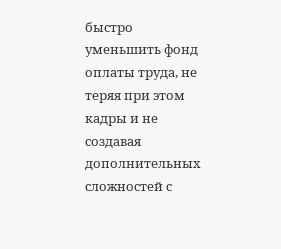быстро уменьшить фонд оплаты труда, не теряя при этом кадры и не создавая дополнительных сложностей с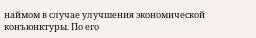наймом в случае улучшения экономической конъюнктуры. По его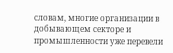словам, многие организации в добывающем секторе и промышленности уже перевели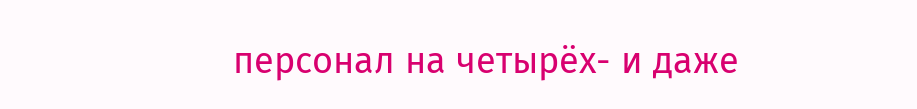персонал на четырёх- и даже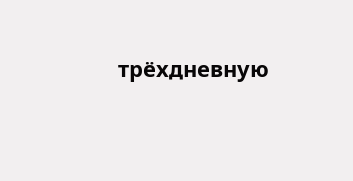трёхдневную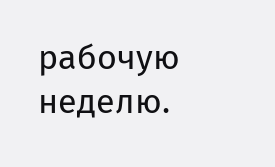рабочую неделю.